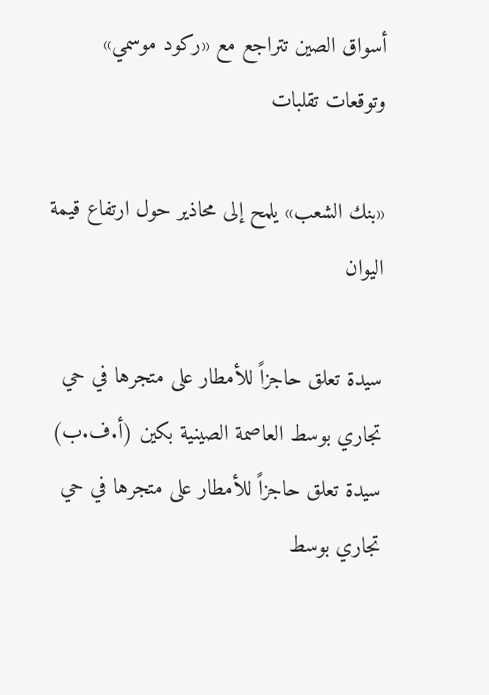أسواق الصين تتراجع مع «ركود موسمي» وتوقعات تقلبات

«بنك الشعب» يلمح إلى محاذير حول ارتفاع قيمة اليوان

سيدة تعلق حاجزاً للأمطار على متجرها في حي تجاري بوسط العاصمة الصينية بكين (أ.ف.ب)
سيدة تعلق حاجزاً للأمطار على متجرها في حي تجاري بوسط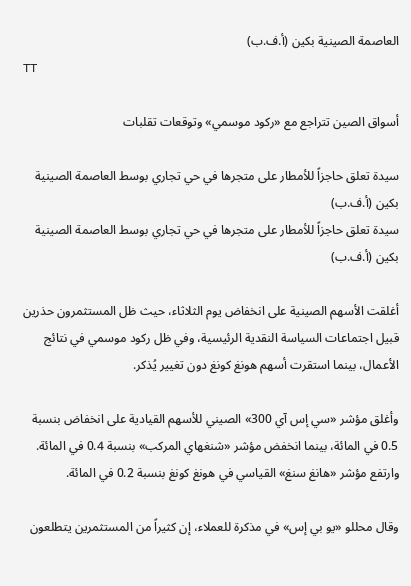العاصمة الصينية بكين (أ.ف.ب)
TT

أسواق الصين تتراجع مع «ركود موسمي» وتوقعات تقلبات

سيدة تعلق حاجزاً للأمطار على متجرها في حي تجاري بوسط العاصمة الصينية بكين (أ.ف.ب)
سيدة تعلق حاجزاً للأمطار على متجرها في حي تجاري بوسط العاصمة الصينية بكين (أ.ف.ب)

أغلقت الأسهم الصينية على انخفاض يوم الثلاثاء، حيث ظل المستثمرون حذرين قبيل اجتماعات السياسة النقدية الرئيسية، وفي ظل ركود موسمي في نتائج الأعمال، بينما استقرت أسهم هونغ كونغ دون تغيير يُذكر.

وأغلق مؤشر «سي إس آي 300» الصيني للأسهم القيادية على انخفاض بنسبة 0.5 في المائة، بينما انخفض مؤشر «شنغهاي المركب» بنسبة 0.4 في المائة. وارتفع مؤشر «هانغ سنغ» القياسي في هونغ كونغ بنسبة 0.2 في المائة.

وقال محللو «يو بي إس» في مذكرة للعملاء، إن كثيراً من المستثمرين يتطلعون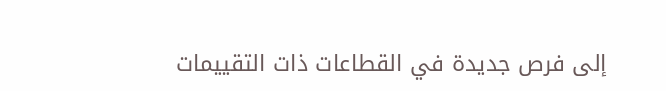إلى فرص جديدة في القطاعات ذات التقييمات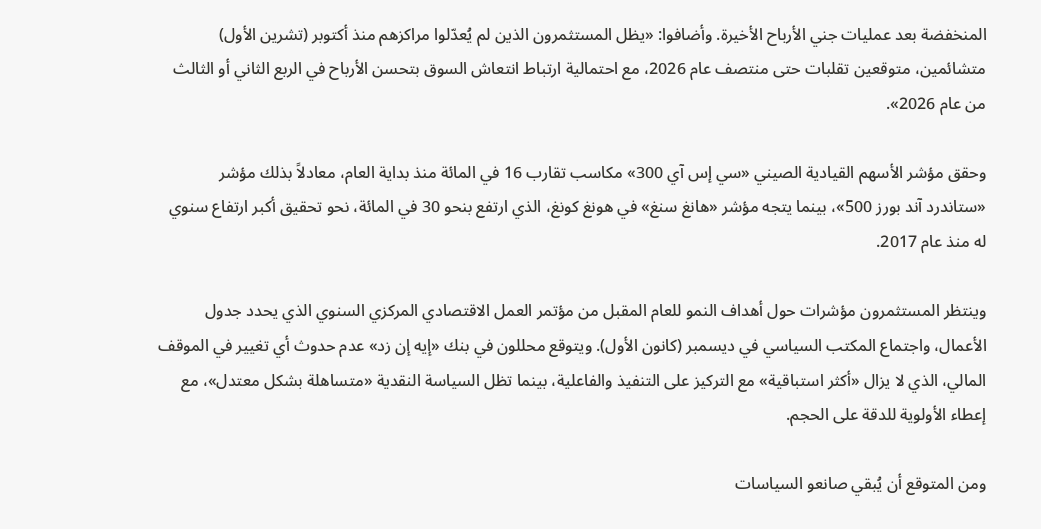المنخفضة بعد عمليات جني الأرباح الأخيرة. وأضافوا: «يظل المستثمرون الذين لم يُعدّلوا مراكزهم منذ أكتوبر (تشرين الأول) متشائمين، متوقعين تقلبات حتى منتصف عام 2026، مع احتمالية ارتباط انتعاش السوق بتحسن الأرباح في الربع الثاني أو الثالث من عام 2026».

وحقق مؤشر الأسهم القيادية الصيني «سي إس آي 300» مكاسب تقارب 16 في المائة منذ بداية العام، معادلاً بذلك مؤشر «ستاندرد آند بورز 500»، بينما يتجه مؤشر «هانغ سنغ» في هونغ كونغ، الذي ارتفع بنحو 30 في المائة، نحو تحقيق أكبر ارتفاع سنوي له منذ عام 2017.

وينتظر المستثمرون مؤشرات حول أهداف النمو للعام المقبل من مؤتمر العمل الاقتصادي المركزي السنوي الذي يحدد جدول الأعمال، واجتماع المكتب السياسي في ديسمبر (كانون الأول). ويتوقع محللون في بنك «إيه إن زد» عدم حدوث أي تغيير في الموقف المالي، الذي لا يزال «أكثر استباقية» مع التركيز على التنفيذ والفاعلية، بينما تظل السياسة النقدية «متساهلة بشكل معتدل»، مع إعطاء الأولوية للدقة على الحجم.

ومن المتوقع أن يُبقي صانعو السياسات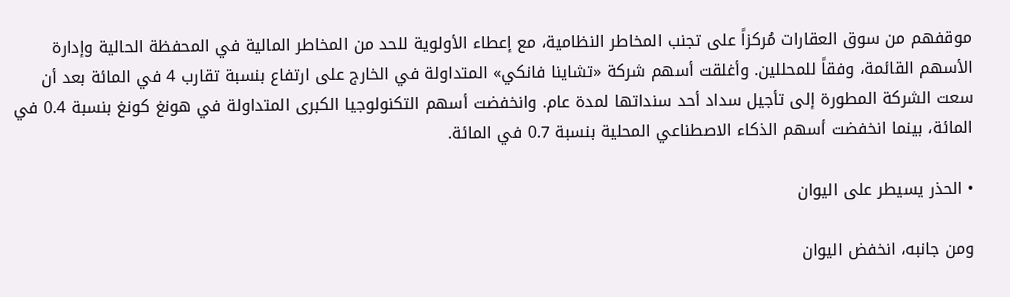موقفهم من سوق العقارات مُركزاً على تجنب المخاطر النظامية، مع إعطاء الأولوية للحد من المخاطر المالية في المحفظة الحالية وإدارة الأسهم القائمة، وفقاً للمحللين. وأغلقت أسهم شركة «تشاينا فانكي» المتداولة في الخارج على ارتفاع بنسبة تقارب 4 في المائة بعد أن سعت الشركة المطورة إلى تأجيل سداد أحد سنداتها لمدة عام. وانخفضت أسهم التكنولوجيا الكبرى المتداولة في هونغ كونغ بنسبة 0.4 في المائة، بينما انخفضت أسهم الذكاء الاصطناعي المحلية بنسبة 0.7 في المائة.

• الحذر يسيطر على اليوان

ومن جانبه، انخفض اليوان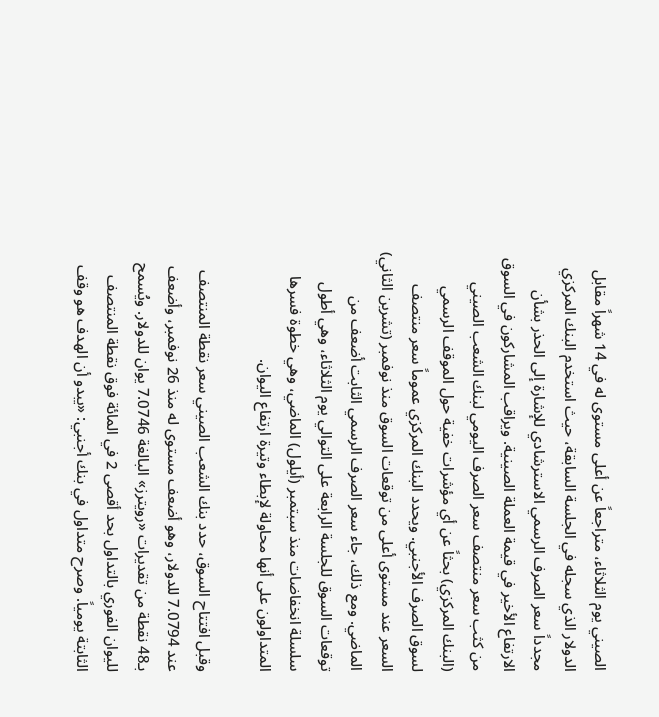الصيني يوم الثلاثاء، متراجعاً عن أعلى مستوى له في 14 شهراً مقابل الدولار الذي سجله في الجلسة السابقة، حيث استخدم البنك المركزي مجدداً سعر الصرف الرسمي الاسترشادي للإشارة إلى الحذر بشأن الارتفاع الأخير في قيمة العملة الصينية. ويراقب المشاركون في السوق من كثب سعر منتصف سعر الصرف اليومي لبنك الشعب الصيني (البنك المركزي) بحثاً عن أي مؤشرات خفية حول الموقف الرسمي لسوق الصرف الأجنبي. ويحدد البنك المركزي عموماً سعر منتصف السعر عند مستوى أعلى من توقعات السوق منذ نوفمبر (تشرين الثاني) الماضي. ومع ذلك، جاء سعر الصرف الرسمي الثابت أضعف من توقعات السوق للجلسة الرابعة على التوالي يوم الثلاثاء، وهي أطول سلسلة انخفاضات منذ سبتمبر (أيلول) الماضي، وهي خطوة فسرها المتداولون على أنها محاولة لإبطاء وتيرة ارتفاع اليوان.

وقبل افتتاح السوق، حدد بنك الشعب الصيني سعر نقطة المنتصف عند 7.0794 للدولار، وهو أضعف مستوى له منذ 26 نوفمبر، وأضعف بـ48 نقطة من تقديرات «رويترز» البالغة 7.0746 يوان للدولار. ويُسمح لليوان الفوري بالتداول بحد أقصى 2 في المائة فوق نقطة المنتصف الثابتة يومياً. وصرح متداول في بنك أجنبي: «يبدو أن الهدف هو وقف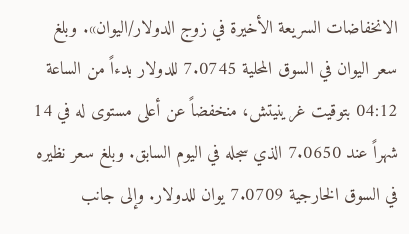الانخفاضات السريعة الأخيرة في زوج الدولار/اليوان». وبلغ سعر اليوان في السوق المحلية 7.0745 للدولار بدءاً من الساعة 04:12 بتوقيت غرينيتش، منخفضاً عن أعلى مستوى له في 14 شهراً عند 7.0650 الذي سجله في اليوم السابق. وبلغ سعر نظيره في السوق الخارجية 7.0709 يوان للدولار. وإلى جانب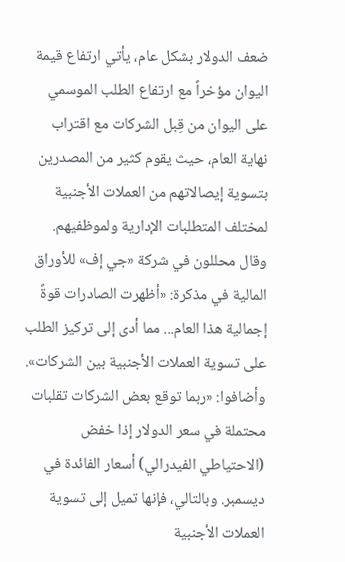ضعف الدولار بشكل عام، يأتي ارتفاع قيمة اليوان مؤخراً مع ارتفاع الطلب الموسمي على اليوان من قِبل الشركات مع اقتراب نهاية العام، حيث يقوم كثير من المصدرين بتسوية إيصالاتهم من العملات الأجنبية لمختلف المتطلبات الإدارية ولموظفيهم. وقال محللون في شركة «جي إف» للأوراق المالية في مذكرة: «أظهرت الصادرات قوةً إجمالية هذا العام... مما أدى إلى تركيز الطلب على تسوية العملات الأجنبية بين الشركات». وأضافوا: «ربما توقع بعض الشركات تقلبات محتملة في سعر الدولار إذا خفض (الاحتياطي الفيدرالي) أسعار الفائدة في ديسمبر. وبالتالي، فإنها تميل إلى تسوية العملات الأجنبية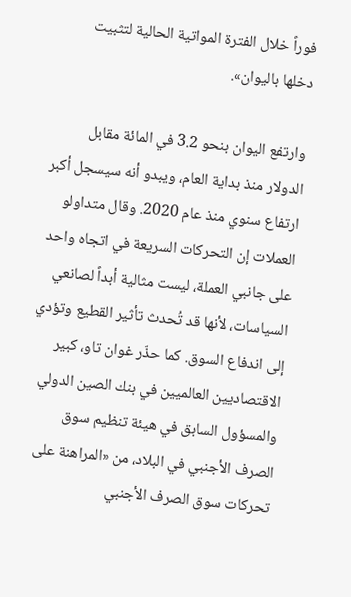فوراً خلال الفترة المواتية الحالية لتثبيت دخلها باليوان».

وارتفع اليوان بنحو 3.2 في المائة مقابل الدولار منذ بداية العام، ويبدو أنه سيسجل أكبر ارتفاع سنوي منذ عام 2020. وقال متداولو العملات إن التحركات السريعة في اتجاه واحد على جانبي العملة، ليست مثالية أبداً لصانعي السياسات، لأنها قد تُحدث تأثير القطيع وتؤدي إلى اندفاع السوق. كما حذّر غوان تاو، كبير الاقتصاديين العالميين في بنك الصين الدولي والمسؤول السابق في هيئة تنظيم سوق الصرف الأجنبي في البلاد، من «المراهنة على تحركات سوق الصرف الأجنبي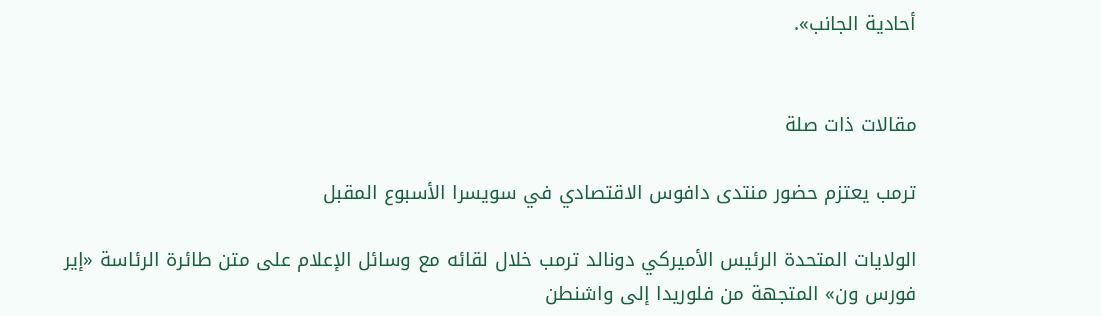أحادية الجانب».


مقالات ذات صلة

ترمب يعتزم حضور منتدى دافوس الاقتصادي في سويسرا الأسبوع المقبل

الولايات المتحدة الرئيس الأميركي دونالد ترمب خلال لقائه مع وسائل الإعلام على متن طائرة الرئاسة «إير فورس ون» المتجهة من فلوريدا إلى واشنطن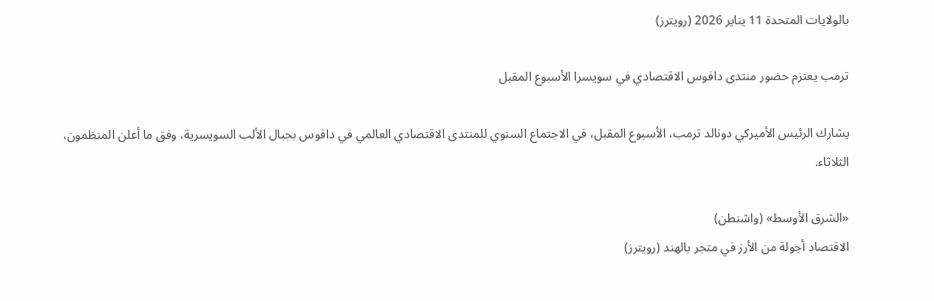بالولايات المتحدة 11 يناير 2026 (رويترز)

ترمب يعتزم حضور منتدى دافوس الاقتصادي في سويسرا الأسبوع المقبل

يشارك الرئيس الأميركي دونالد ترمب، الأسبوع المقبل، في الاجتماع السنوي للمنتدى الاقتصادي العالمي في دافوس بجبال الألب السويسرية، وفق ما أعلن المنظمون، الثلاثاء.

«الشرق الأوسط» (واشنطن)
الاقتصاد أجولة من الأرز في متجر بالهند (رويترز)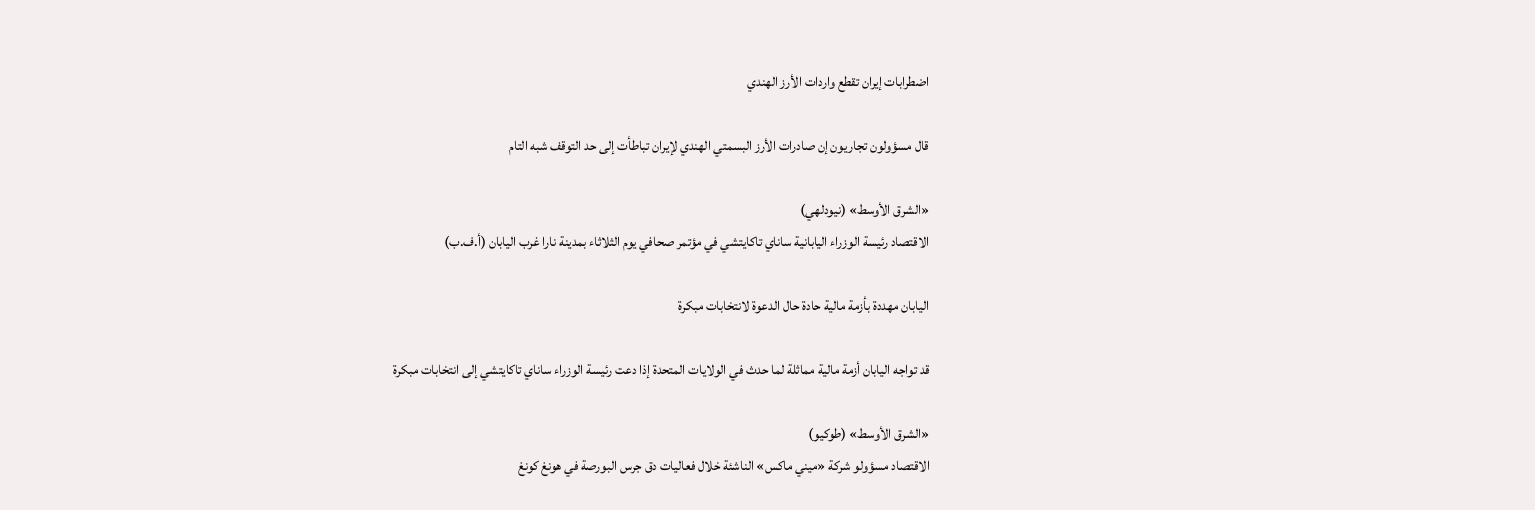اضطرابات إيران تقطع واردات الأرز الهندي

قال مسؤولون تجاريون إن صادرات الأرز البسمتي الهندي لإيران تباطأت إلى حد التوقف شبه التام

«الشرق الأوسط» (نيودلهي)
الاقتصاد رئيسة الوزراء اليابانية ساناي تاكايتشي في مؤتمر صحافي يوم الثلاثاء بمدينة نارا غرب اليابان (أ.ف.ب)

اليابان مهددة بأزمة مالية حادة حال الدعوة لانتخابات مبكرة

قد تواجه اليابان أزمة مالية مماثلة لما حدث في الولايات المتحدة إذا دعت رئيسة الوزراء ساناي تاكايتشي إلى انتخابات مبكرة

«الشرق الأوسط» (طوكيو)
الاقتصاد مسؤولو شركة «ميني ماكس» الناشئة خلال فعاليات دق جرس البورصة في هونغ كونغ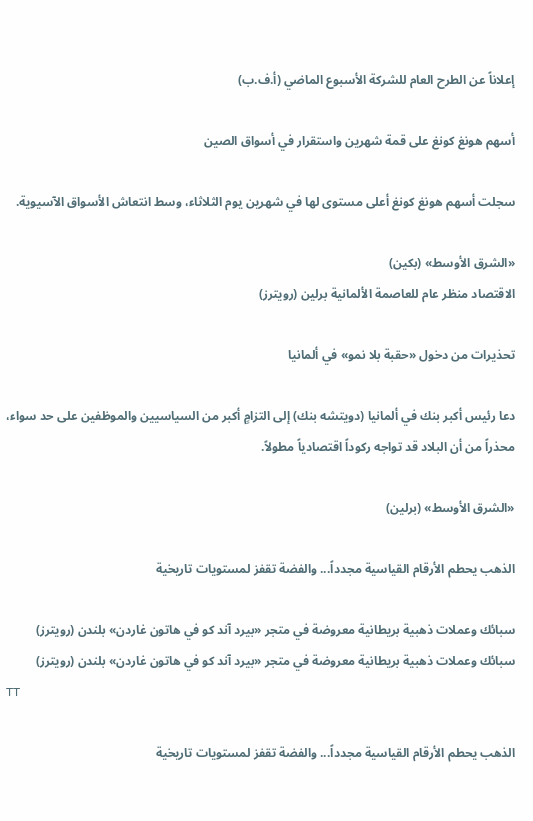إعلاناً عن الطرح العام للشركة الأسبوع الماضي (أ.ف.ب)

أسهم هونغ كونغ على قمة شهرين واستقرار في أسواق الصين

سجلت أسهم هونغ كونغ أعلى مستوى لها في شهرين يوم الثلاثاء، وسط انتعاش الأسواق الآسيوية.

«الشرق الأوسط» (بكين)
الاقتصاد منظر عام للعاصمة الألمانية برلين (رويترز)

تحذيرات من دخول «حقبة بلا نمو» في ألمانيا

دعا رئيس أكبر بنك في ألمانيا (دويتشه بنك) إلى التزامٍ أكبر من السياسيين والموظفين على حد سواء، محذراً من أن البلاد قد تواجه ركوداً اقتصادياً مطولاً.

«الشرق الأوسط» (برلين)

الذهب يحطم الأرقام القياسية مجدداً... والفضة تقفز لمستويات تاريخية

سبائك وعملات ذهبية بريطانية معروضة في متجر «بيرد آند كو في هاتون غاردن» بلندن (رويترز)
سبائك وعملات ذهبية بريطانية معروضة في متجر «بيرد آند كو في هاتون غاردن» بلندن (رويترز)
TT

الذهب يحطم الأرقام القياسية مجدداً... والفضة تقفز لمستويات تاريخية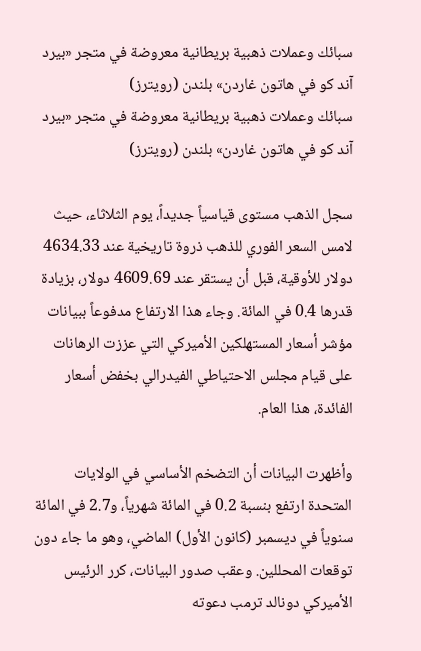سبائك وعملات ذهبية بريطانية معروضة في متجر «بيرد آند كو في هاتون غاردن» بلندن (رويترز)
سبائك وعملات ذهبية بريطانية معروضة في متجر «بيرد آند كو في هاتون غاردن» بلندن (رويترز)

سجل الذهب مستوى قياسياً جديداً، يوم الثلاثاء، حيث لامس السعر الفوري للذهب ذروة تاريخية عند 4634.33 دولار للأوقية، قبل أن يستقر عند 4609.69 دولار، بزيادة قدرها 0.4 في المائة. وجاء هذا الارتفاع مدفوعاً ببيانات مؤشر أسعار المستهلكين الأميركي التي عززت الرهانات على قيام مجلس الاحتياطي الفيدرالي بخفض أسعار الفائدة، هذا العام.

وأظهرت البيانات أن التضخم الأساسي في الولايات المتحدة ارتفع بنسبة 0.2 في المائة شهرياً، و2.7 في المائة سنوياً في ديسمبر (كانون الأول) الماضي، وهو ما جاء دون توقعات المحللين. وعقب صدور البيانات، كرر الرئيس الأميركي دونالد ترمب دعوته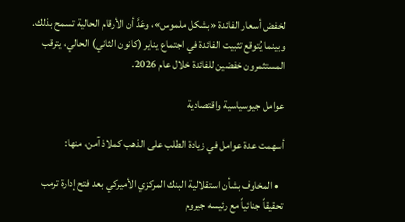لخفض أسعار الفائدة «بشكل ملموس»، وعَدَّ أن الأرقام الحالية تسمح بذلك. وبينما يُتوقع تثبيت الفائدة في اجتماع يناير (كانون الثاني) الحالي، يترقب المستثمرون خفضين للفائدة خلال عام 2026.

عوامل جيوسياسية واقتصادية

أسهمت عدة عوامل في زيادة الطلب على الذهب كملاذ آمن، منها:

  • المخاوف بشأن استقلالية البنك المركزي الأميركي بعد فتح إدارة ترمب تحقيقاً جنائياً مع رئيسه جيروم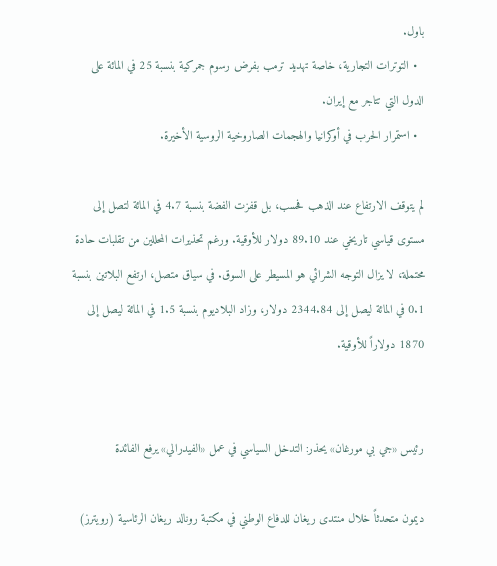باول.
  • التوترات التجارية، خاصة تهديد ترمب بفرض رسوم جمركية بنسبة 25 في المائة على الدول التي تتاجر مع إيران.
  • استمرار الحرب في أوكرانيا والهجمات الصاروخية الروسية الأخيرة.

لم يتوقف الارتفاع عند الذهب فحسب، بل قفزت الفضة بنسبة 4.7 في المائة لتصل إلى مستوى قياسي تاريخي عند 89.10 دولار للأوقية. ورغم تحذيرات المحللين من تقلبات حادة محتملة، لا يزال التوجه الشرائي هو المسيطر على السوق. في سياق متصل، ارتفع البلاتين بنسبة 0.1 في المائة ليصل إلى 2344.84 دولار، وزاد البلاديوم بنسبة 1.5 في المائة ليصل إلى 1870 دولاراً للأوقية.


رئيس «جي بي مورغان» يحذر: التدخل السياسي في عمل «الفيدرالي» يرفع الفائدة

ديمون متحدثاً خلال منتدى ريغان للدفاع الوطني في مكتبة رونالد ريغان الرئاسية (رويترز)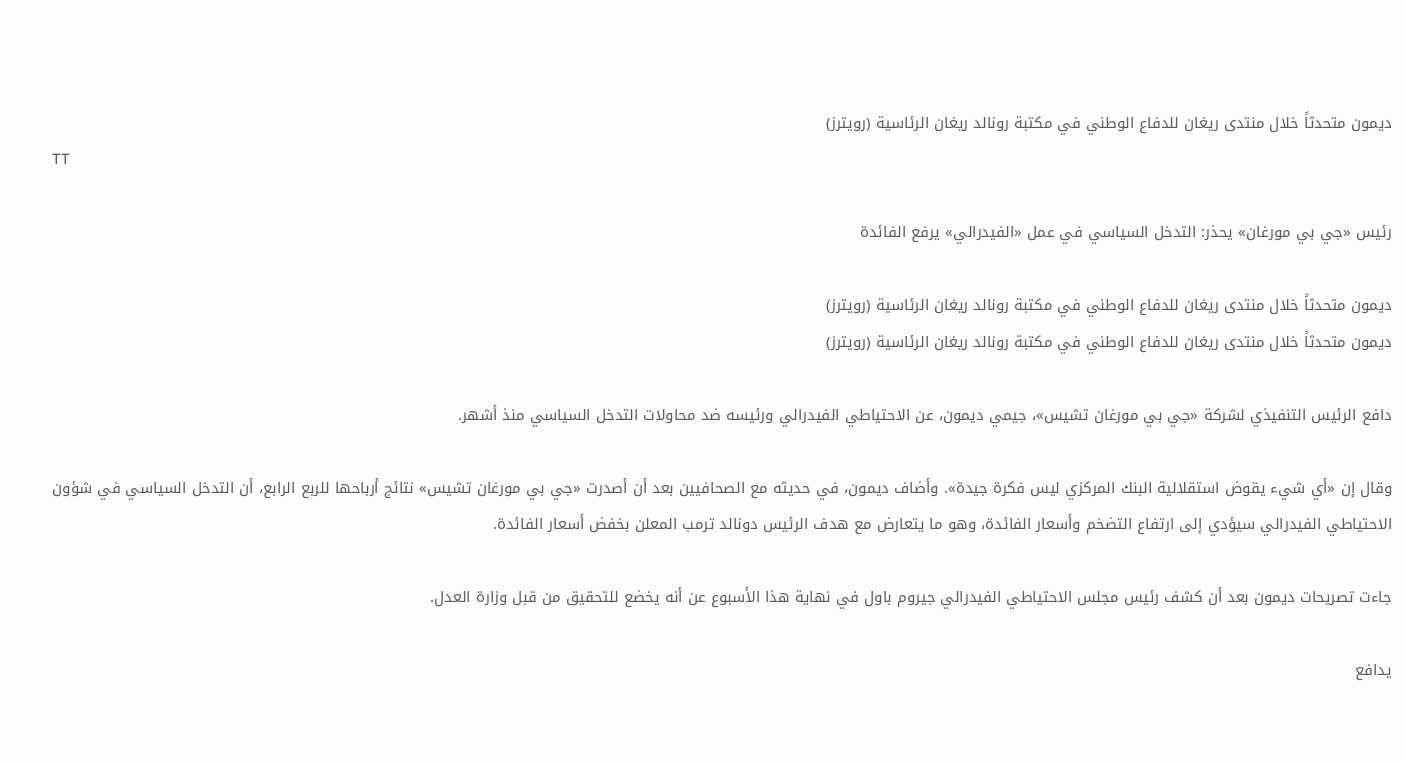ديمون متحدثاً خلال منتدى ريغان للدفاع الوطني في مكتبة رونالد ريغان الرئاسية (رويترز)
TT

رئيس «جي بي مورغان» يحذر: التدخل السياسي في عمل «الفيدرالي» يرفع الفائدة

ديمون متحدثاً خلال منتدى ريغان للدفاع الوطني في مكتبة رونالد ريغان الرئاسية (رويترز)
ديمون متحدثاً خلال منتدى ريغان للدفاع الوطني في مكتبة رونالد ريغان الرئاسية (رويترز)

دافع الرئيس التنفيذي لشركة «جي بي مورغان تشيس»، جيمي ديمون، عن الاحتياطي الفيدرالي ورئيسه ضد محاولات التدخل السياسي منذ أشهر.

وقال إن «أي شيء يقوض استقلالية البنك المركزي ليس فكرة جيدة». وأضاف ديمون، في حديثه مع الصحافيين بعد أن أصدرت «جي بي مورغان تشيس» نتائج أرباحها للربع الرابع، أن التدخل السياسي في شؤون الاحتياطي الفيدرالي سيؤدي إلى ارتفاع التضخم وأسعار الفائدة، وهو ما يتعارض مع هدف الرئيس دونالد ترمب المعلن بخفض أسعار الفائدة.

جاءت تصريحات ديمون بعد أن كشف رئيس مجلس الاحتياطي الفيدرالي جيروم باول في نهاية هذا الأسبوع عن أنه يخضع للتحقيق من قبل وزارة العدل.

يدافع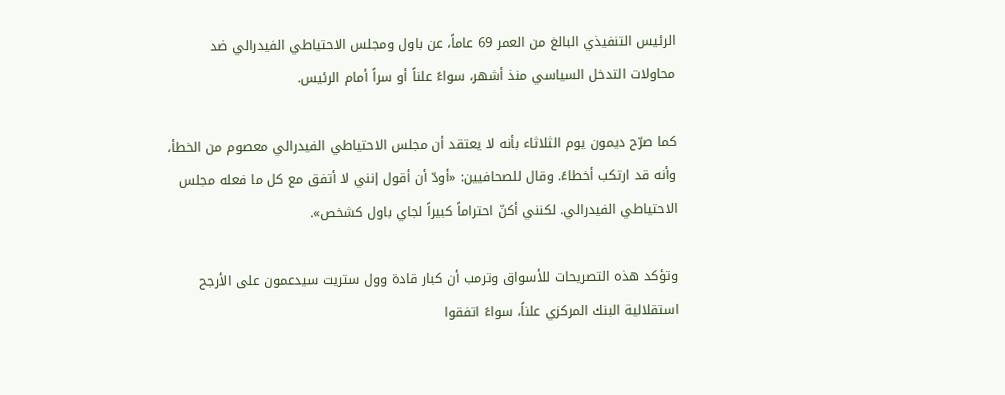الرئيس التنفيذي البالغ من العمر 69 عاماً، عن باول ومجلس الاحتياطي الفيدرالي ضد محاولات التدخل السياسي منذ أشهر، سواءً علناً أو سراً أمام الرئيس.

كما صرّح ديمون يوم الثلاثاء بأنه لا يعتقد أن مجلس الاحتياطي الفيدرالي معصوم من الخطأ، وأنه قد ارتكب أخطاءً. وقال للصحافيين: «أودّ أن أقول إنني لا أتفق مع كل ما فعله مجلس الاحتياطي الفيدرالي. لكنني أكنّ احتراماً كبيراً لجاي باول كشخص».

وتؤكد هذه التصريحات للأسواق وترمب أن كبار قادة وول ستريت سيدعمون على الأرجح استقلالية البنك المركزي علناً، سواءً اتفقوا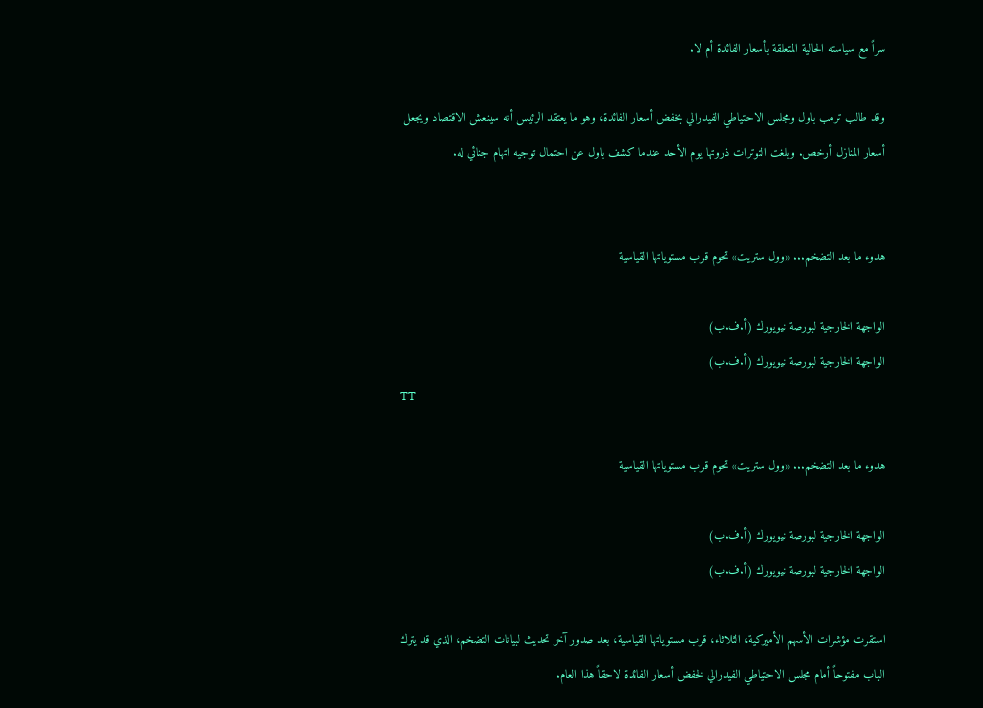سراً مع سياسته الحالية المتعلقة بأسعار الفائدة أم لا.

وقد طالب ترمب باول ومجلس الاحتياطي الفيدرالي بخفض أسعار الفائدة، وهو ما يعتقد الرئيس أنه سينعش الاقتصاد ويجعل أسعار المنازل أرخص. وبلغت التوترات ذروتها يوم الأحد عندما كشف باول عن احتمال توجيه اتهام جنائي له.


هدوء ما بعد التضخم... «وول ستريت» تحوم قرب مستوياتها القياسية

الواجهة الخارجية لبورصة نيويورك (أ.ف.ب)
الواجهة الخارجية لبورصة نيويورك (أ.ف.ب)
TT

هدوء ما بعد التضخم... «وول ستريت» تحوم قرب مستوياتها القياسية

الواجهة الخارجية لبورصة نيويورك (أ.ف.ب)
الواجهة الخارجية لبورصة نيويورك (أ.ف.ب)

استقرت مؤشرات الأسهم الأميركية، الثلاثاء، قرب مستوياتها القياسية، بعد صدور آخر تحديث لبيانات التضخم، الذي قد يترك الباب مفتوحاً أمام مجلس الاحتياطي الفيدرالي لخفض أسعار الفائدة لاحقاً هذا العام.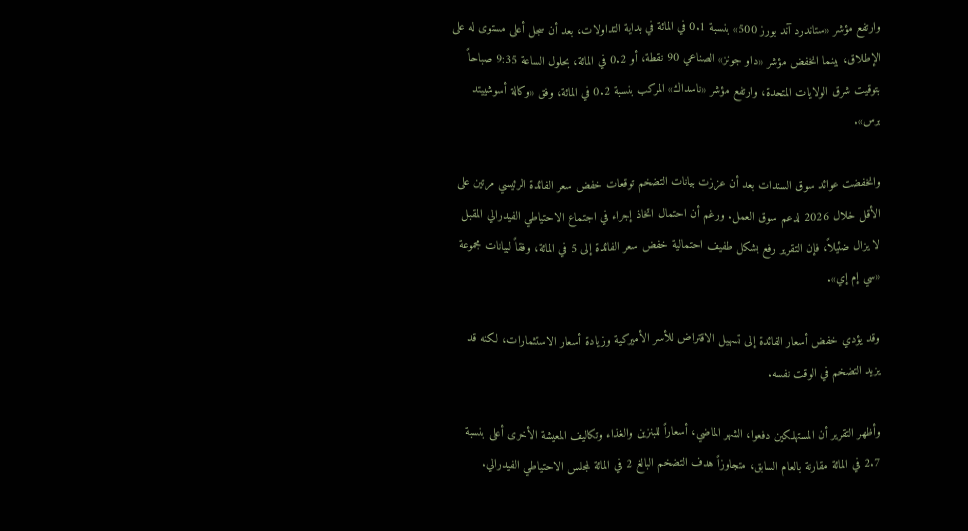وارتفع مؤشر «ستاندرد آند بورز 500» بنسبة 0.1 في المائة في بداية التداولات، بعد أن سجل أعلى مستوى له على الإطلاق، بينما انخفض مؤشر «داو جونز» الصناعي 90 نقطة، أو 0.2 في المائة، بحلول الساعة 9:35 صباحاً بتوقيت شرق الولايات المتحدة، وارتفع مؤشر «ناسداك» المركب بنسبة 0.2 في المائة، وفق «وكالة أسوشييتد برس».

وانخفضت عوائد سوق السندات بعد أن عززت بيانات التضخم توقعات خفض سعر الفائدة الرئيسي مرتين على الأقل خلال 2026 لدعم سوق العمل. ورغم أن احتمال اتخاذ إجراء في اجتماع الاحتياطي الفيدرالي المقبل لا يزال ضئيلاً، فإن التقرير رفع بشكل طفيف احتمالية خفض سعر الفائدة إلى 5 في المائة، وفقاً لبيانات مجموعة «سي إم إي».

وقد يؤدي خفض أسعار الفائدة إلى تسهيل الاقتراض للأسر الأميركية وزيادة أسعار الاستثمارات، لكنه قد يزيد التضخم في الوقت نفسه.

وأظهر التقرير أن المستهلكين دفعوا، الشهر الماضي، أسعاراً للبنزين والغذاء وتكاليف المعيشة الأخرى أعلى بنسبة 2.7 في المائة مقارنة بالعام السابق، متجاوزاً هدف التضخم البالغ 2 في المائة لمجلس الاحتياطي الفيدرالي.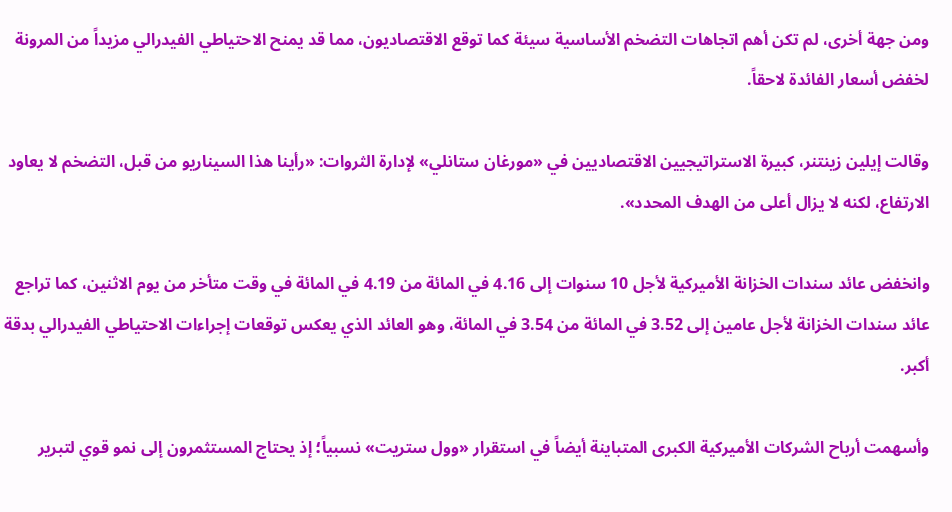ومن جهة أخرى، لم تكن أهم اتجاهات التضخم الأساسية سيئة كما توقع الاقتصاديون، مما قد يمنح الاحتياطي الفيدرالي مزيداً من المرونة لخفض أسعار الفائدة لاحقاً.

وقالت إيلين زينتنر، كبيرة الاستراتيجيين الاقتصاديين في «مورغان ستانلي» لإدارة الثروات: «رأينا هذا السيناريو من قبل، التضخم لا يعاود الارتفاع، لكنه لا يزال أعلى من الهدف المحدد».

وانخفض عائد سندات الخزانة الأميركية لأجل 10 سنوات إلى 4.16 في المائة من 4.19 في المائة في وقت متأخر من يوم الاثنين، كما تراجع عائد سندات الخزانة لأجل عامين إلى 3.52 في المائة من 3.54 في المائة، وهو العائد الذي يعكس توقعات إجراءات الاحتياطي الفيدرالي بدقة أكبر.

وأسهمت أرباح الشركات الأميركية الكبرى المتباينة أيضاً في استقرار «وول ستريت» نسبياً؛ إذ يحتاج المستثمرون إلى نمو قوي لتبرير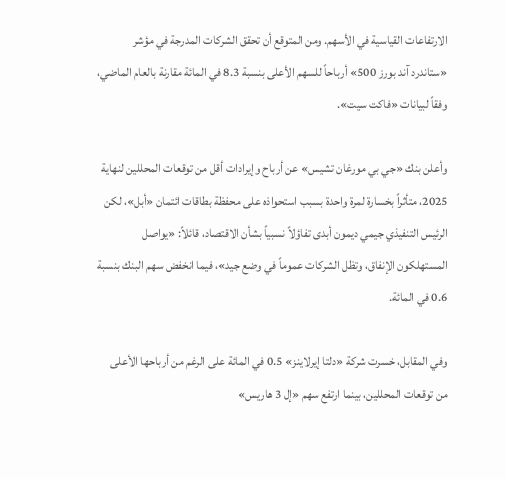الارتفاعات القياسية في الأسهم. ومن المتوقع أن تحقق الشركات المدرجة في مؤشر «ستاندرد آند بورز 500» أرباحاً للسهم الأعلى بنسبة 8.3 في المائة مقارنة بالعام الماضي، وفقاً لبيانات «فاكت سيت».

وأعلن بنك «جي بي مورغان تشيس» عن أرباح وإيرادات أقل من توقعات المحللين لنهاية 2025، متأثراً بخسارة لمرة واحدة بسبب استحواذه على محفظة بطاقات ائتمان «أبل»، لكن الرئيس التنفيذي جيمي ديمون أبدى تفاؤلاً نسبياً بشأن الاقتصاد، قائلاً: «يواصل المستهلكون الإنفاق، وتظل الشركات عموماً في وضع جيد»، فيما انخفض سهم البنك بنسبة 0.6 في المائة.

وفي المقابل، خسرت شركة «دلتا إيرلاينز» 0.5 في المائة على الرغم من أرباحها الأعلى من توقعات المحللين، بينما ارتفع سهم «إل 3 هاريس»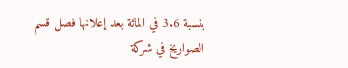بنسبة 3.6 في المائة بعد إعلانها فصل قسم الصواريخ في شركة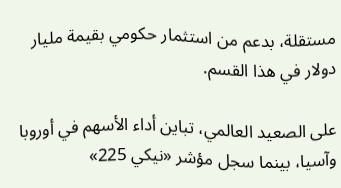مستقلة، بدعم من استثمار حكومي بقيمة مليار دولار في هذا القسم.

على الصعيد العالمي، تباين أداء الأسهم في أوروبا وآسيا، بينما سجل مؤشر «نيكي 225»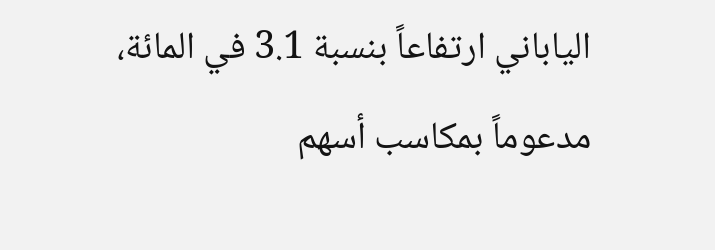الياباني ارتفاعاً بنسبة 3.1 في المائة، مدعوماً بمكاسب أسهم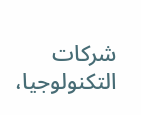شركات التكنولوجيا،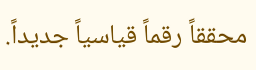محققاً رقماً قياسياً جديداً.